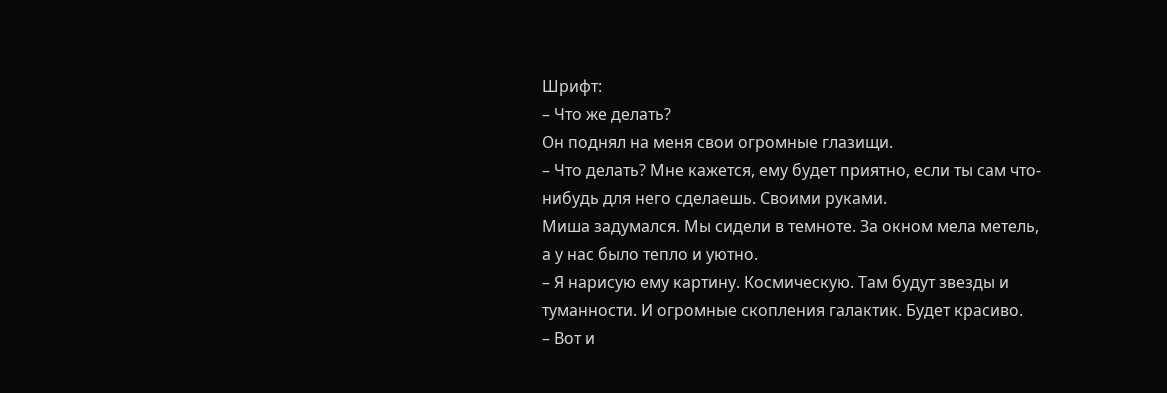Шрифт:
– Что же делать?
Он поднял на меня свои огромные глазищи.
– Что делать? Мне кажется, ему будет приятно, если ты сам что-нибудь для него сделаешь. Своими руками.
Миша задумался. Мы сидели в темноте. За окном мела метель, а у нас было тепло и уютно.
– Я нарисую ему картину. Космическую. Там будут звезды и туманности. И огромные скопления галактик. Будет красиво.
– Вот и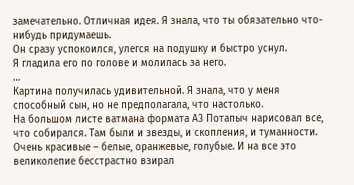замечательно. Отличная идея. Я знала, что ты обязательно что-нибудь придумаешь.
Он сразу успокоился, улегся на подушку и быстро уснул.
Я гладила его по голове и молилась за него.
…
Картина получилась удивительной. Я знала, что у меня способный сын, но не предполагала, что настолько.
На большом листе ватмана формата А3 Потапыч нарисовал все, что собирался. Там были и звезды, и скопления, и туманности. Очень красивые – белые, оранжевые, голубые. И на все это великолепие бесстрастно взирал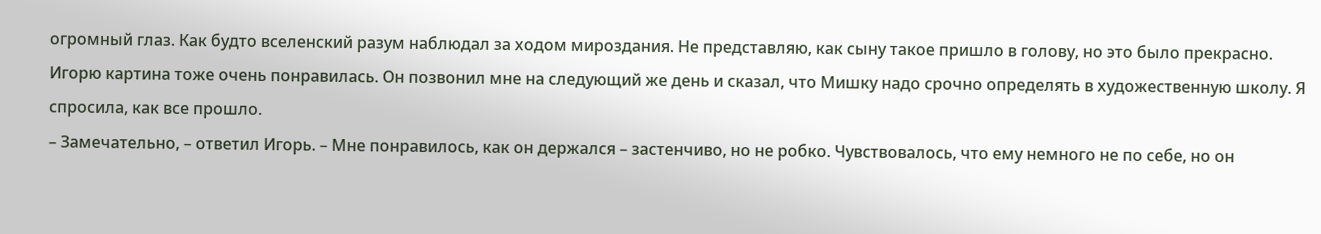огромный глаз. Как будто вселенский разум наблюдал за ходом мироздания. Не представляю, как сыну такое пришло в голову, но это было прекрасно.
Игорю картина тоже очень понравилась. Он позвонил мне на следующий же день и сказал, что Мишку надо срочно определять в художественную школу. Я спросила, как все прошло.
– Замечательно, – ответил Игорь. – Мне понравилось, как он держался – застенчиво, но не робко. Чувствовалось, что ему немного не по себе, но он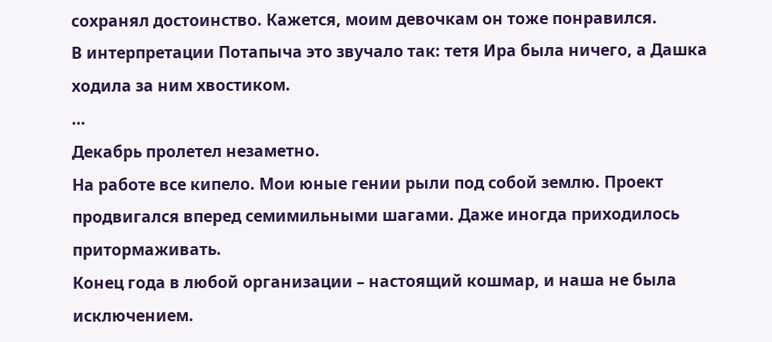сохранял достоинство. Кажется, моим девочкам он тоже понравился.
В интерпретации Потапыча это звучало так: тетя Ира была ничего, а Дашка ходила за ним хвостиком.
…
Декабрь пролетел незаметно.
На работе все кипело. Мои юные гении рыли под собой землю. Проект продвигался вперед семимильными шагами. Даже иногда приходилось притормаживать.
Конец года в любой организации – настоящий кошмар, и наша не была исключением.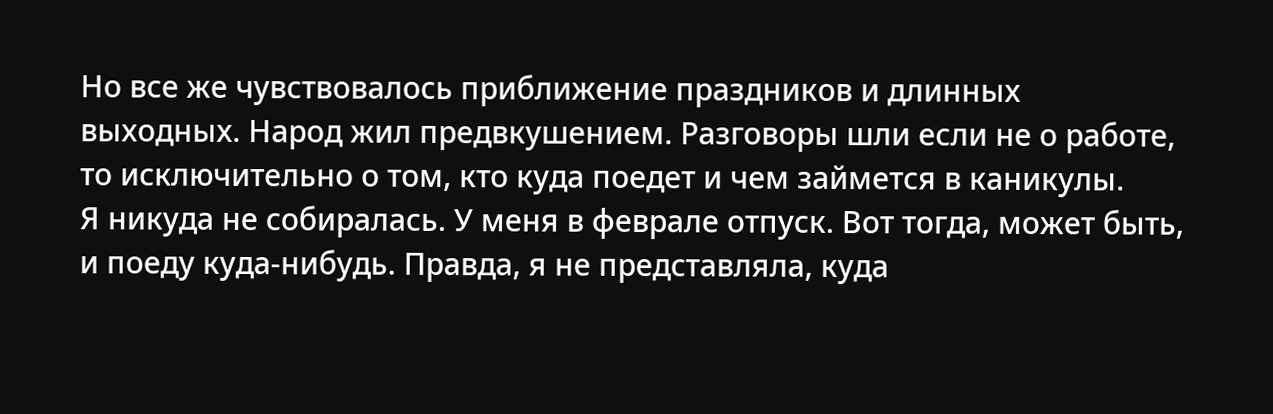Но все же чувствовалось приближение праздников и длинных выходных. Народ жил предвкушением. Разговоры шли если не о работе, то исключительно о том, кто куда поедет и чем займется в каникулы.
Я никуда не собиралась. У меня в феврале отпуск. Вот тогда, может быть, и поеду куда-нибудь. Правда, я не представляла, куда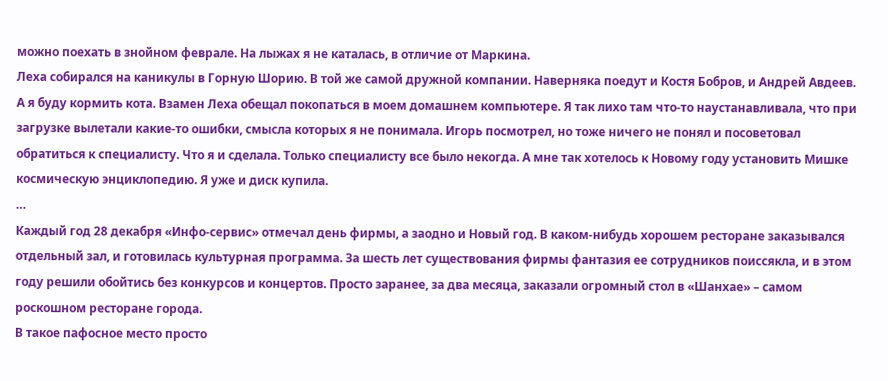можно поехать в знойном феврале. На лыжах я не каталась, в отличие от Маркина.
Леха собирался на каникулы в Горную Шорию. В той же самой дружной компании. Наверняка поедут и Костя Бобров, и Андрей Авдеев.
А я буду кормить кота. Взамен Леха обещал покопаться в моем домашнем компьютере. Я так лихо там что-то наустанавливала, что при загрузке вылетали какие-то ошибки, смысла которых я не понимала. Игорь посмотрел, но тоже ничего не понял и посоветовал обратиться к специалисту. Что я и сделала. Только специалисту все было некогда. А мне так хотелось к Новому году установить Мишке космическую энциклопедию. Я уже и диск купила.
…
Каждый год 28 декабря «Инфо-сервис» отмечал день фирмы, а заодно и Новый год. В каком-нибудь хорошем ресторане заказывался отдельный зал, и готовилась культурная программа. За шесть лет существования фирмы фантазия ее сотрудников поиссякла, и в этом году решили обойтись без конкурсов и концертов. Просто заранее, за два месяца, заказали огромный стол в «Шанхае» – самом роскошном ресторане города.
В такое пафосное место просто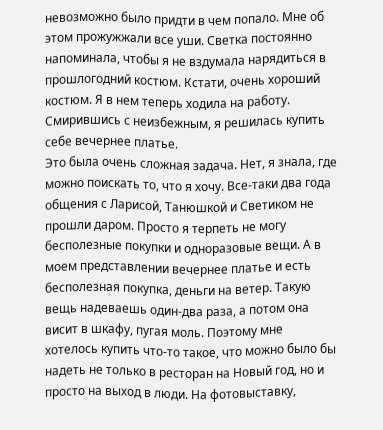невозможно было придти в чем попало. Мне об этом прожужжали все уши. Светка постоянно напоминала, чтобы я не вздумала нарядиться в прошлогодний костюм. Кстати, очень хороший костюм. Я в нем теперь ходила на работу.
Смирившись с неизбежным, я решилась купить себе вечернее платье.
Это была очень сложная задача. Нет, я знала, где можно поискать то, что я хочу. Все-таки два года общения с Ларисой, Танюшкой и Светиком не прошли даром. Просто я терпеть не могу бесполезные покупки и одноразовые вещи. А в моем представлении вечернее платье и есть бесполезная покупка, деньги на ветер. Такую вещь надеваешь один-два раза, а потом она висит в шкафу, пугая моль. Поэтому мне хотелось купить что-то такое, что можно было бы надеть не только в ресторан на Новый год, но и просто на выход в люди. На фотовыставку,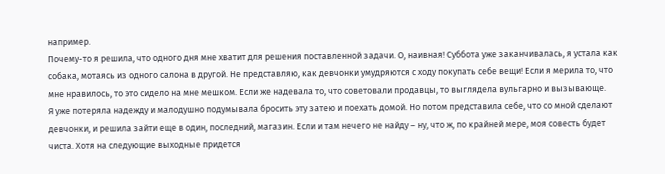например.
Почему-то я решила, что одного дня мне хватит для решения поставленной задачи. О, наивная! Суббота уже заканчивалась, я устала как собака, мотаясь из одного салона в другой. Не представляю, как девчонки умудряются с ходу покупать себе вещи! Если я мерила то, что мне нравилось, то это сидело на мне мешком. Если же надевала то, что советовали продавцы, то выглядела вульгарно и вызывающе.
Я уже потеряла надежду и малодушно подумывала бросить эту затею и поехать домой. Но потом представила себе, что со мной сделают девчонки, и решила зайти еще в один, последний, магазин. Если и там нечего не найду – ну, что ж, по крайней мере, моя совесть будет чиста. Хотя на следующие выходные придется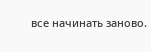все начинать заново.